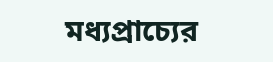মধ্যপ্রাচ্যের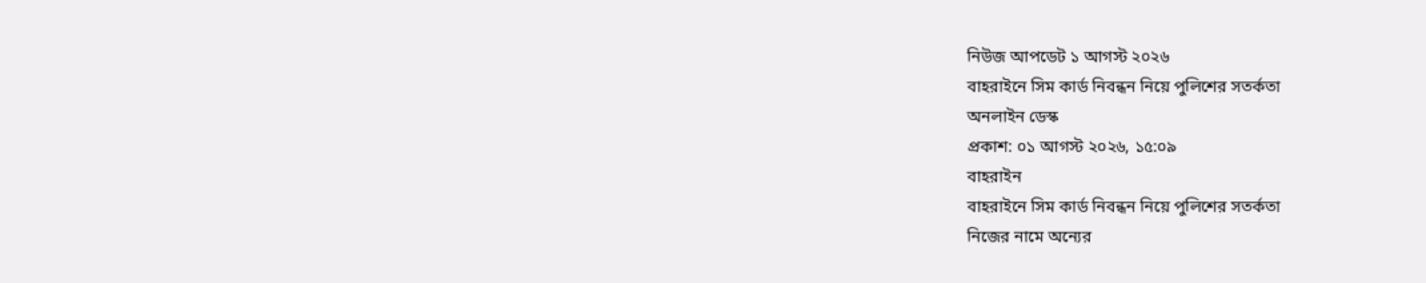নিউজ আপডেট ১ আগস্ট ২০২৬
বাহরাইনে সিম কার্ড নিবন্ধন নিয়ে পুলিশের সতর্কতা
অনলাইন ডেস্ক
প্রকাশ: ০১ আগস্ট ২০২৬, ১৫:০৯
বাহরাইন
বাহরাইনে সিম কার্ড নিবন্ধন নিয়ে পুলিশের সতর্কতা
নিজের নামে অন্যের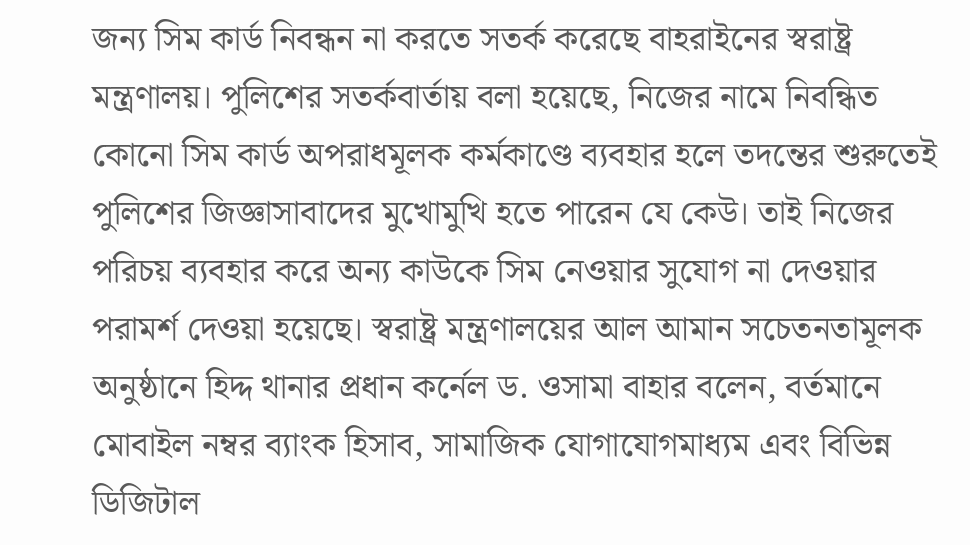জন্য সিম কার্ড নিবন্ধন না করতে সতর্ক করেছে বাহরাইনের স্বরাষ্ট্র মন্ত্রণালয়। পুলিশের সতর্কবার্তায় বলা হয়েছে, নিজের নামে নিবন্ধিত কোনো সিম কার্ড অপরাধমূলক কর্মকাণ্ডে ব্যবহার হলে তদন্তের শুরুতেই পুলিশের জিজ্ঞাসাবাদের মুখোমুখি হতে পারেন যে কেউ। তাই নিজের পরিচয় ব্যবহার করে অন্য কাউকে সিম নেওয়ার সুযোগ না দেওয়ার পরামর্শ দেওয়া হয়েছে। স্বরাষ্ট্র মন্ত্রণালয়ের আল আমান সচেতনতামূলক অনুষ্ঠানে হিদ্দ থানার প্রধান কর্নেল ড. ওসামা বাহার বলেন, বর্তমানে মোবাইল নম্বর ব্যাংক হিসাব, সামাজিক যোগাযোগমাধ্যম এবং বিভিন্ন ডিজিটাল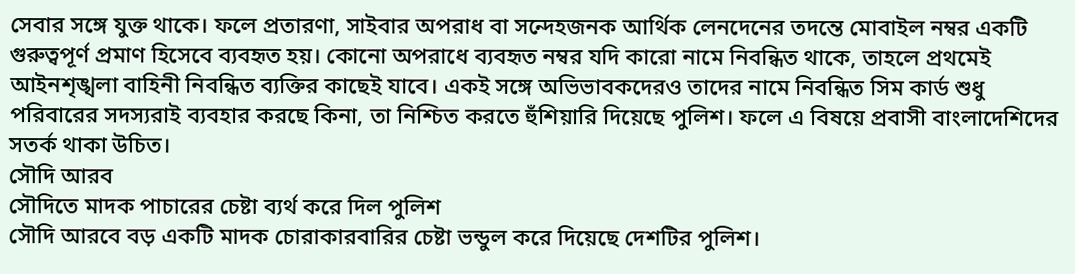সেবার সঙ্গে যুক্ত থাকে। ফলে প্রতারণা, সাইবার অপরাধ বা সন্দেহজনক আর্থিক লেনদেনের তদন্তে মোবাইল নম্বর একটি গুরুত্বপূর্ণ প্রমাণ হিসেবে ব্যবহৃত হয়। কোনো অপরাধে ব্যবহৃত নম্বর যদি কারো নামে নিবন্ধিত থাকে, তাহলে প্রথমেই আইনশৃঙ্খলা বাহিনী নিবন্ধিত ব্যক্তির কাছেই যাবে। একই সঙ্গে অভিভাবকদেরও তাদের নামে নিবন্ধিত সিম কার্ড শুধু পরিবারের সদস্যরাই ব্যবহার করছে কিনা, তা নিশ্চিত করতে হুঁশিয়ারি দিয়েছে পুলিশ। ফলে এ বিষয়ে প্রবাসী বাংলাদেশিদের সতর্ক থাকা উচিত।
সৌদি আরব
সৌদিতে মাদক পাচারের চেষ্টা ব্যর্থ করে দিল পুলিশ
সৌদি আরবে বড় একটি মাদক চোরাকারবারির চেষ্টা ভন্ডুল করে দিয়েছে দেশটির পুলিশ।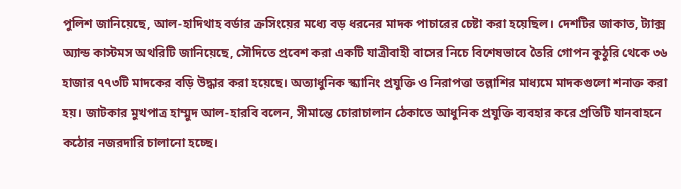পুলিশ জানিয়েছে, আল-হাদিথাহ বর্ডার ক্রসিংয়ের মধ্যে বড় ধরনের মাদক পাচারের চেষ্টা করা হয়েছিল। দেশটির জাকাত, ট্যাক্স অ্যান্ড কাস্টমস অথরিটি জানিয়েছে, সৌদিতে প্রবেশ করা একটি যাত্রীবাহী বাসের নিচে বিশেষভাবে তৈরি গোপন কুঠুরি থেকে ৩৬ হাজার ৭৭৩টি মাদকের বড়ি উদ্ধার করা হয়েছে। অত্যাধুনিক স্ক্যানিং প্রযুক্তি ও নিরাপত্তা তল্লাশির মাধ্যমে মাদকগুলো শনাক্ত করা হয়। জাটকার মুখপাত্র হাম্মুদ আল-হারবি বলেন, সীমান্তে চোরাচালান ঠেকাতে আধুনিক প্রযুক্তি ব্যবহার করে প্রতিটি যানবাহনে কঠোর নজরদারি চালানো হচ্ছে।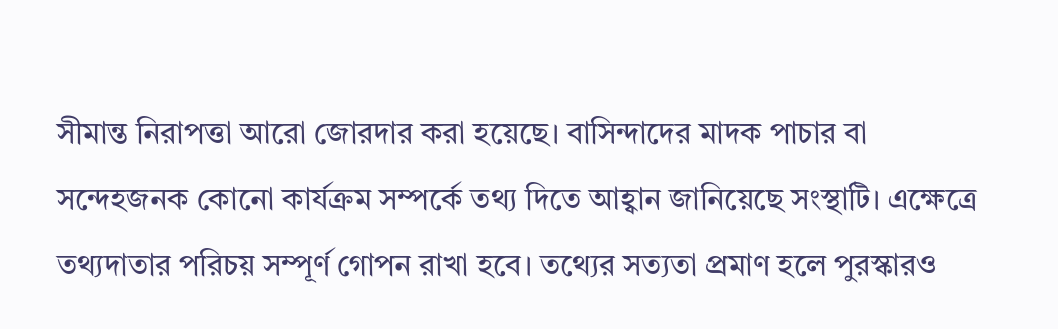সীমান্ত নিরাপত্তা আরো জোরদার করা হয়েছে। বাসিন্দাদের মাদক পাচার বা সন্দেহজনক কোনো কার্যক্রম সম্পর্কে তথ্য দিতে আহ্বান জানিয়েছে সংস্থাটি। এক্ষেত্রে তথ্যদাতার পরিচয় সম্পূর্ণ গোপন রাখা হবে। তথ্যের সত্যতা প্রমাণ হলে পুরস্কারও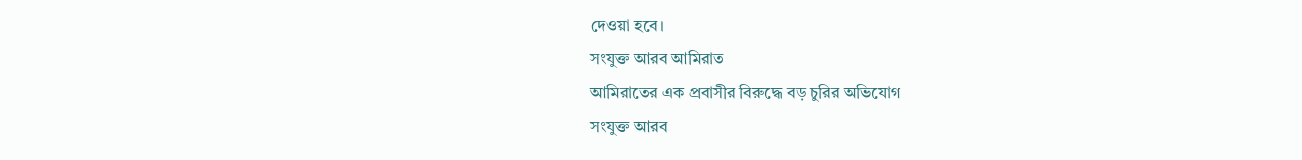দেওয়া হবে।
সংযুক্ত আরব আমিরাত
আমিরাতের এক প্রবাসীর বিরুদ্ধে বড় চুরির অভিযোগ
সংযুক্ত আরব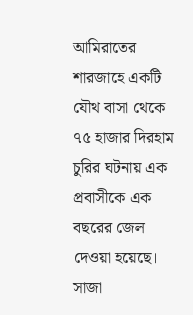আমিরাতের শারজাহে একটি যৌথ বাসা থেকে ৭৫ হাজার দিরহাম চুরির ঘটনায় এক প্রবাসীকে এক বছরের জেল দেওয়া হয়েছে। সাজা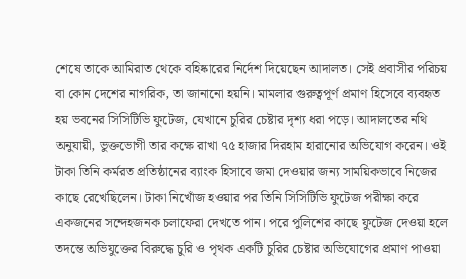শেষে তাকে আমিরাত থেকে বহিষ্কারের নির্দেশ দিয়েছেন আদালত। সেই প্রবাসীর পরিচয় বা কোন দেশের নাগরিক, তা জানানো হয়নি। মামলার গুরুত্বপূর্ণ প্রমাণ হিসেবে ব্যবহৃত হয় ভবনের সিসিটিভি ফুটেজ, যেখানে চুরির চেষ্টার দৃশ্য ধরা পড়ে। আদালতের নথি অনুযায়ী, ভুক্তভোগী তার কক্ষে রাখা ৭৫ হাজার দিরহাম হারানোর অভিযোগ করেন। ওই টাকা তিনি কর্মরত প্রতিষ্ঠানের ব্যাংক হিসাবে জমা দেওয়ার জন্য সাময়িকভাবে নিজের কাছে রেখেছিলেন। টাকা নিখোঁজ হওয়ার পর তিনি সিসিটিভি ফুটেজ পরীক্ষা করে একজনের সন্দেহজনক চলাফেরা দেখতে পান। পরে পুলিশের কাছে ফুটেজ দেওয়া হলে তদন্তে অভিযুক্তের বিরুদ্ধে চুরি ও পৃথক একটি চুরির চেষ্টার অভিযোগের প্রমাণ পাওয়া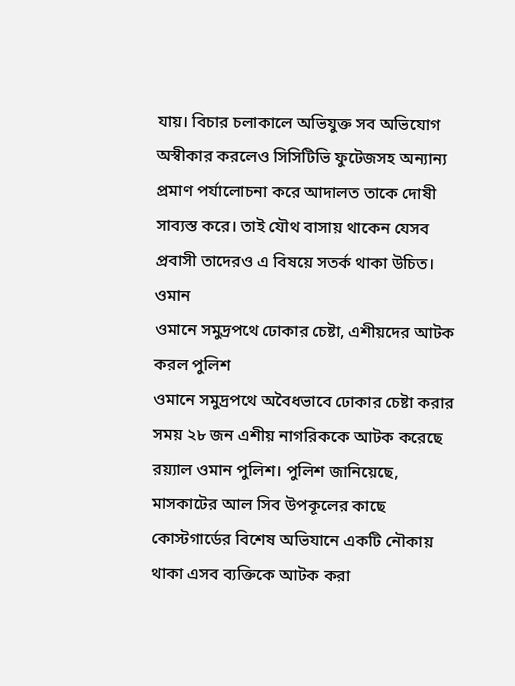যায়। বিচার চলাকালে অভিযুক্ত সব অভিযোগ অস্বীকার করলেও সিসিটিভি ফুটেজসহ অন্যান্য প্রমাণ পর্যালোচনা করে আদালত তাকে দোষী সাব্যস্ত করে। তাই যৌথ বাসায় থাকেন যেসব প্রবাসী তাদেরও এ বিষয়ে সতর্ক থাকা উচিত।
ওমান
ওমানে সমুদ্রপথে ঢোকার চেষ্টা, এশীয়দের আটক করল পুলিশ
ওমানে সমুদ্রপথে অবৈধভাবে ঢোকার চেষ্টা করার সময় ২৮ জন এশীয় নাগরিককে আটক করেছে রয়্যাল ওমান পুলিশ। পুলিশ জানিয়েছে, মাসকাটের আল সিব উপকূলের কাছে কোস্টগার্ডের বিশেষ অভিযানে একটি নৌকায় থাকা এসব ব্যক্তিকে আটক করা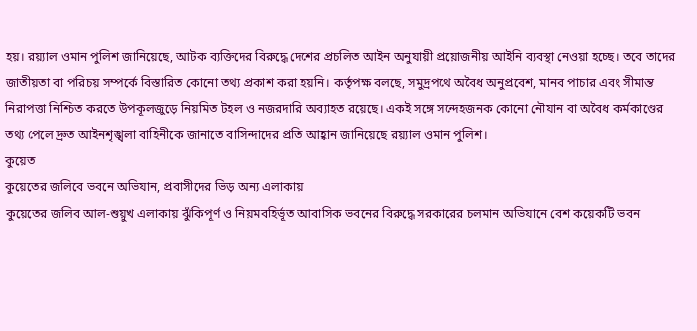হয়। রয়্যাল ওমান পুলিশ জানিয়েছে, আটক ব্যক্তিদের বিরুদ্ধে দেশের প্রচলিত আইন অনুযায়ী প্রয়োজনীয় আইনি ব্যবস্থা নেওয়া হচ্ছে। তবে তাদের জাতীয়তা বা পরিচয় সম্পর্কে বিস্তারিত কোনো তথ্য প্রকাশ করা হয়নি। কর্তৃপক্ষ বলছে, সমুদ্রপথে অবৈধ অনুপ্রবেশ, মানব পাচার এবং সীমান্ত নিরাপত্তা নিশ্চিত করতে উপকূলজুড়ে নিয়মিত টহল ও নজরদারি অব্যাহত রয়েছে। একই সঙ্গে সন্দেহজনক কোনো নৌযান বা অবৈধ কর্মকাণ্ডের তথ্য পেলে দ্রুত আইনশৃঙ্খলা বাহিনীকে জানাতে বাসিন্দাদের প্রতি আহ্বান জানিয়েছে রয়্যাল ওমান পুলিশ।
কুয়েত
কুয়েতের জলিবে ভবনে অভিযান, প্রবাসীদের ভিড় অন্য এলাকায়
কুয়েতের জলিব আল-শুয়ুখ এলাকায় ঝুঁকিপূর্ণ ও নিয়মবহির্ভূত আবাসিক ভবনের বিরুদ্ধে সরকারের চলমান অভিযানে বেশ কয়েকটি ভবন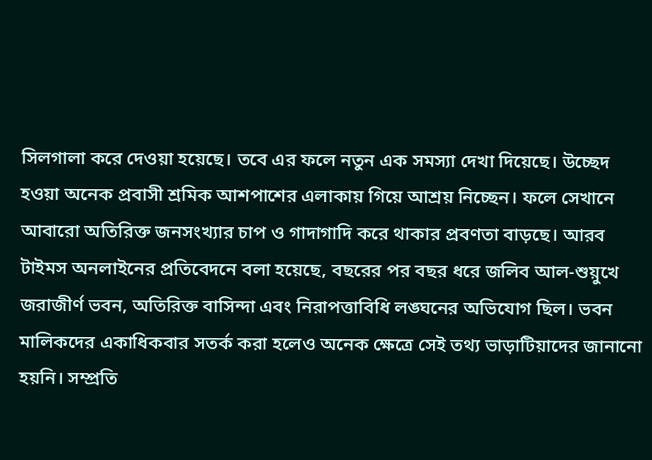সিলগালা করে দেওয়া হয়েছে। তবে এর ফলে নতুন এক সমস্যা দেখা দিয়েছে। উচ্ছেদ হওয়া অনেক প্রবাসী শ্রমিক আশপাশের এলাকায় গিয়ে আশ্রয় নিচ্ছেন। ফলে সেখানে আবারো অতিরিক্ত জনসংখ্যার চাপ ও গাদাগাদি করে থাকার প্রবণতা বাড়ছে। আরব টাইমস অনলাইনের প্রতিবেদনে বলা হয়েছে, বছরের পর বছর ধরে জলিব আল-শুয়ুখে জরাজীর্ণ ভবন, অতিরিক্ত বাসিন্দা এবং নিরাপত্তাবিধি লঙ্ঘনের অভিযোগ ছিল। ভবন মালিকদের একাধিকবার সতর্ক করা হলেও অনেক ক্ষেত্রে সেই তথ্য ভাড়াটিয়াদের জানানো হয়নি। সম্প্রতি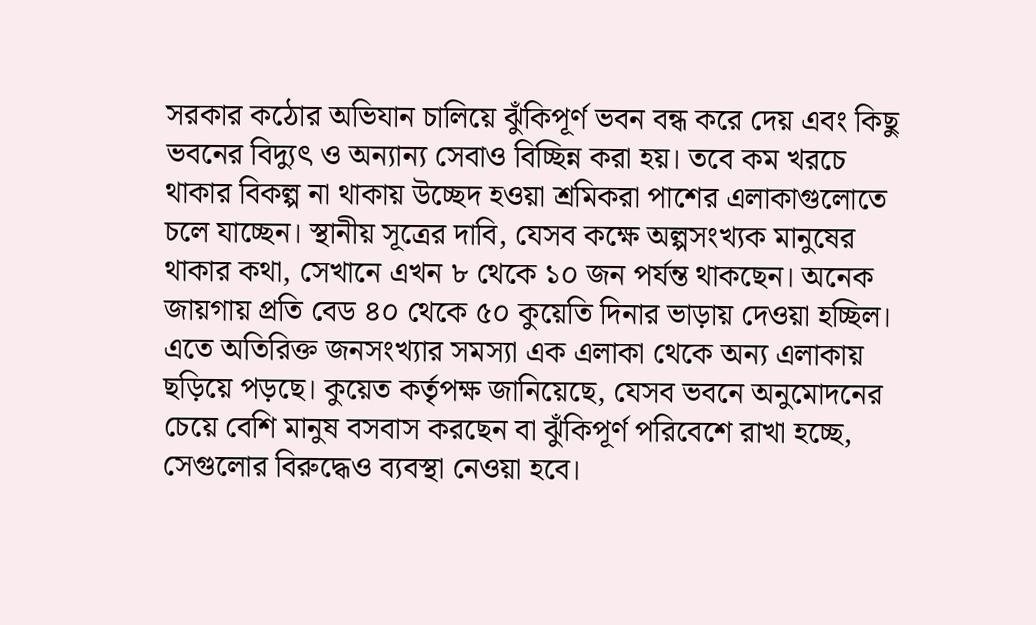সরকার কঠোর অভিযান চালিয়ে ঝুঁকিপূর্ণ ভবন বন্ধ করে দেয় এবং কিছু ভবনের বিদ্যুৎ ও অন্যান্য সেবাও বিচ্ছিন্ন করা হয়। তবে কম খরচে থাকার বিকল্প না থাকায় উচ্ছেদ হওয়া শ্রমিকরা পাশের এলাকাগুলোতে চলে যাচ্ছেন। স্থানীয় সূত্রের দাবি, যেসব কক্ষে অল্পসংখ্যক মানুষের থাকার কথা, সেখানে এখন ৮ থেকে ১০ জন পর্যন্ত থাকছেন। অনেক জায়গায় প্রতি বেড ৪০ থেকে ৫০ কুয়েতি দিনার ভাড়ায় দেওয়া হচ্ছিল। এতে অতিরিক্ত জনসংখ্যার সমস্যা এক এলাকা থেকে অন্য এলাকায় ছড়িয়ে পড়ছে। কুয়েত কর্তৃপক্ষ জানিয়েছে, যেসব ভবনে অনুমোদনের চেয়ে বেশি মানুষ বসবাস করছেন বা ঝুঁকিপূর্ণ পরিবেশে রাখা হচ্ছে, সেগুলোর বিরুদ্ধেও ব্যবস্থা নেওয়া হবে।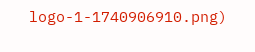logo-1-1740906910.png)